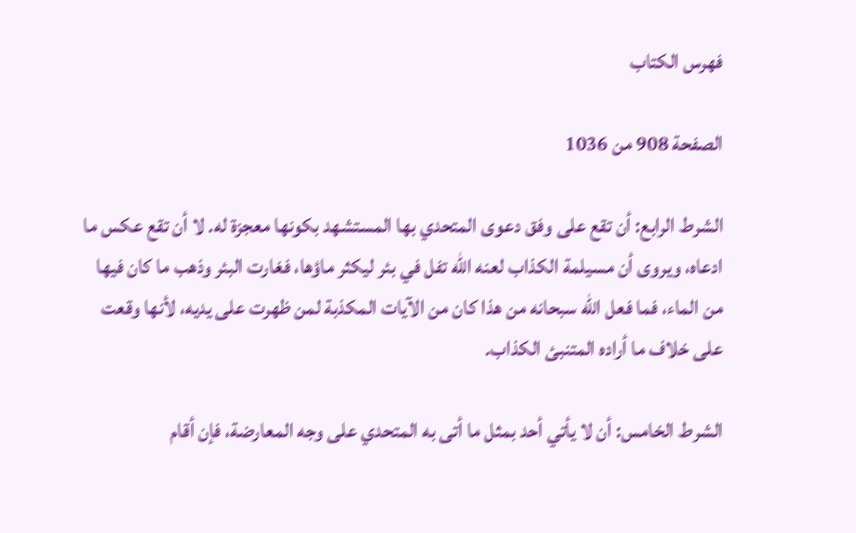فهرس الكتاب

الصفحة 908 من 1036

الشرط الرابع: أن تقع على وفق دعوى المتحدي بها المستشهد بكونها معجزة له. لا أن تقع عكس ما ادعاه، ويروى أن مسيلمة الكذاب لعنه الله تفل في بئر ليكثر ماؤها، فغارت البئر وذهب ما كان فيها من الماء، فما فعل الله سبحانه من هذا كان من الآيات المكذبة لمن ظهرت على يديه، لأنها وقعت على خلاف ما أراده المتنبئ الكذاب.

الشرط الخامس: أن لا يأتي أحد بمثل ما أتى به المتحدي على وجه المعارضة، فإن أقام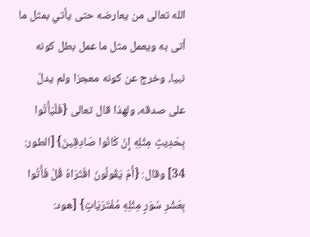الله تعالى من يعارضه حتى يأتي بمثل ما أتى به ويعمل مثل ما عمل بطل كونه نبيا، وخرج عن كونه معجزا ولم يدلّ على صدقه، ولهذا قال تعالى {فَلْيَأْتُوا بِحَدِيثٍ مِثْلِهِ إِنْ كَانُوا صَادِقِينَ} [الطور: 34] وقال: {أَمْ يَقُولُونَ افْتَرَاهُ قُلْ فَأْتُوا بِعَشْرِ سُوَرٍ مِثْلِهِ مُفْتَرَيَاتٍ} [هود: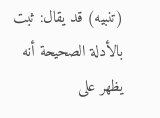(تنبيه) قد يقال: ثبت بالأدلة الصحيحة أنه يظهر على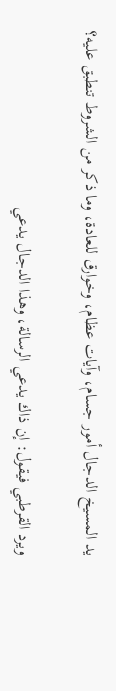يد المسيخ الدجال أمور جسام، وآيات عظام، وخوارق للعادة، وما ذكر من الشروط تنطبق عليه؟

ويرد القرطبي فيقول: إن ذاك يدعي الرسالة، وهذا الدجال يدعي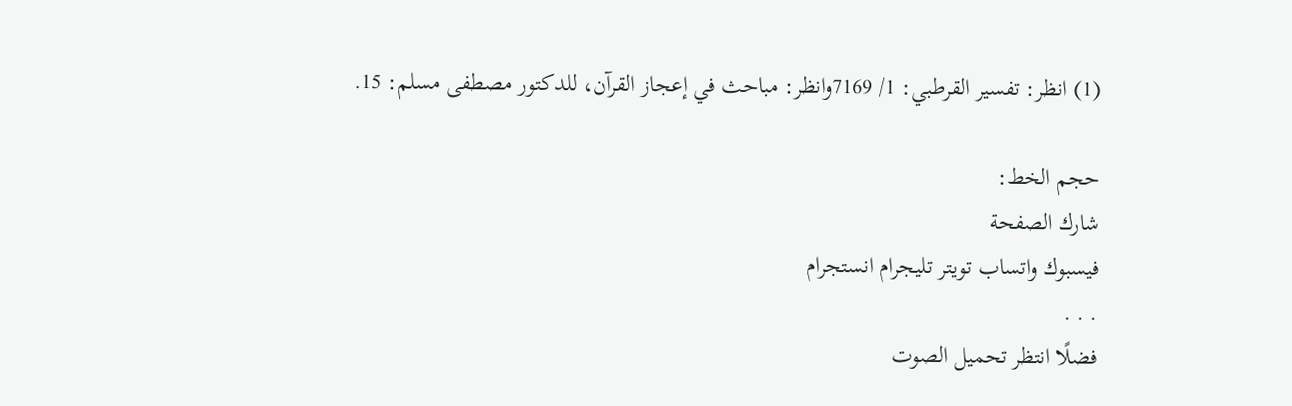(1) انظر: تفسير القرطبي: 1/ 7169وانظر: مباحث في إعجاز القرآن، للدكتور مصطفى مسلم: 15.

حجم الخط:
شارك الصفحة
فيسبوك واتساب تويتر تليجرام انستجرام
. . .
فضلًا انتظر تحميل الصوت